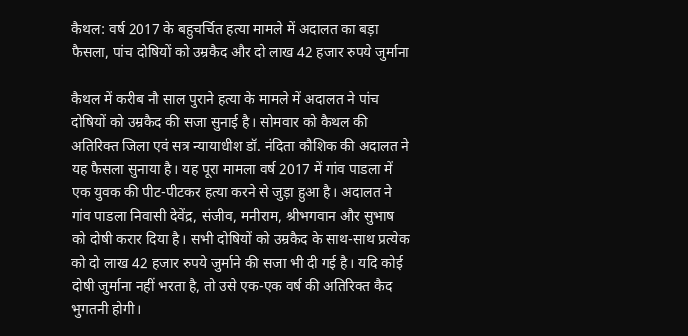कैथल: वर्ष 2017 के बहुचर्चित हत्या मामले में अदालत का बड़ा फैसला, पांच दोषियों को उम्रकैद और दो लाख 42 हजार रुपये जुर्माना

कैथल में करीब नौ साल पुराने हत्या के मामले में अदालत ने पांच दोषियों को उम्रकैद की सजा सुनाई है। सोमवार को कैथल की अतिरिक्त जिला एवं सत्र न्यायाधीश डॉ. नंदिता कौशिक की अदालत ने यह फैसला सुनाया है। यह पूरा मामला वर्ष 2017 में गांव पाडला में एक युवक की पीट-पीटकर हत्या करने से जुड़ा हुआ है। अदालत ने गांव पाडला निवासी देवेंद्र, संजीव, मनीराम, श्रीभगवान और सुभाष को दोषी करार दिया है। सभी दोषियों को उम्रकैद के साथ-साथ प्रत्येक को दो लाख 42 हजार रुपये जुर्माने की सजा भी दी गई है। यदि कोई दोषी जुर्माना नहीं भरता है, तो उसे एक-एक वर्ष की अतिरिक्त कैद भुगतनी होगी।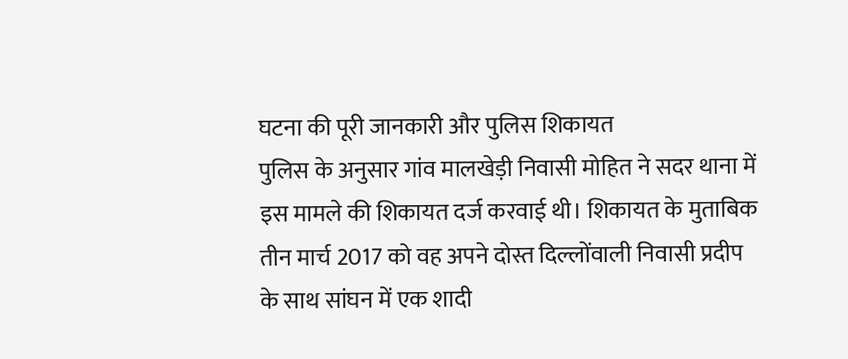घटना की पूरी जानकारी और पुलिस शिकायत
पुलिस के अनुसार गांव मालखेड़ी निवासी मोहित ने सदर थाना में इस मामले की शिकायत दर्ज करवाई थी। शिकायत के मुताबिक तीन मार्च 2017 को वह अपने दोस्त दिल्लोंवाली निवासी प्रदीप के साथ सांघन में एक शादी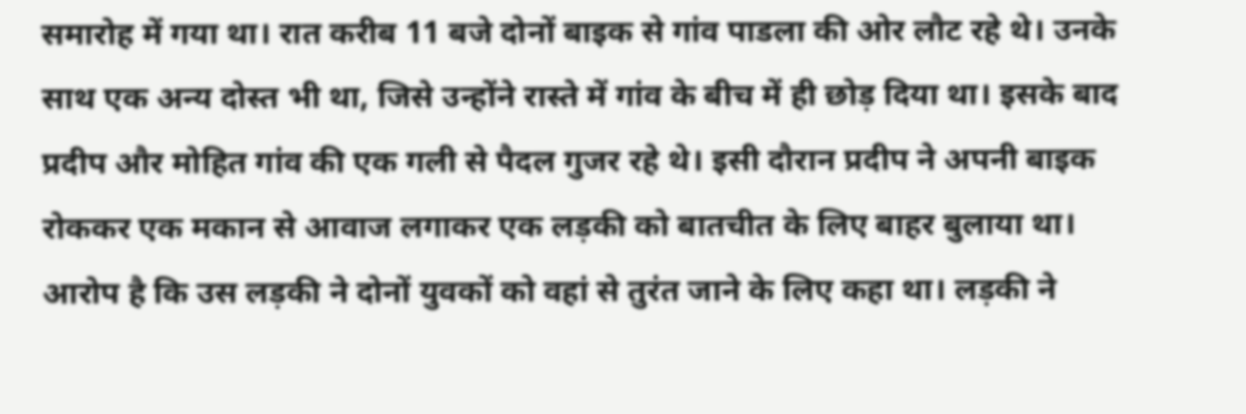समारोह में गया था। रात करीब 11 बजे दोनों बाइक से गांव पाडला की ओर लौट रहे थे। उनके साथ एक अन्य दोस्त भी था, जिसे उन्होंने रास्ते में गांव के बीच में ही छोड़ दिया था। इसके बाद प्रदीप और मोहित गांव की एक गली से पैदल गुजर रहे थे। इसी दौरान प्रदीप ने अपनी बाइक रोककर एक मकान से आवाज लगाकर एक लड़की को बातचीत के लिए बाहर बुलाया था। आरोप है कि उस लड़की ने दोनों युवकों को वहां से तुरंत जाने के लिए कहा था। लड़की ने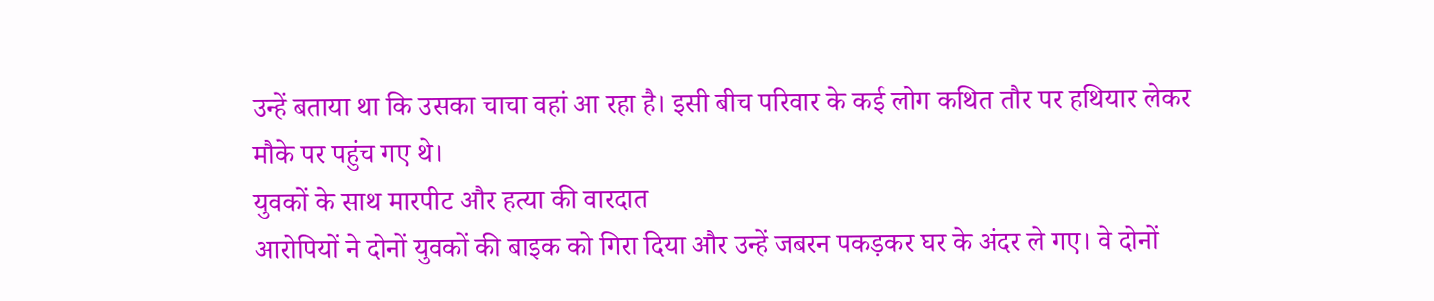उन्हें बताया था कि उसका चाचा वहां आ रहा है। इसी बीच परिवार के कई लोग कथित तौर पर हथियार लेकर मौके पर पहुंच गए थे।
युवकों के साथ मारपीट और हत्या की वारदात
आरोपियों ने दोनों युवकों की बाइक को गिरा दिया और उन्हें जबरन पकड़कर घर के अंदर ले गए। वे दोनों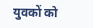युवकों को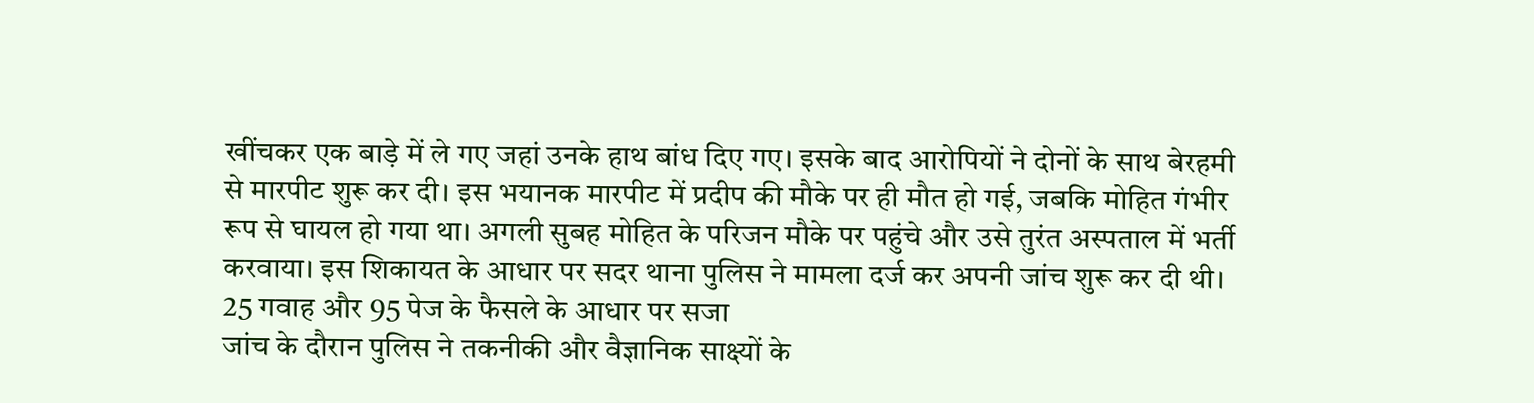खींचकर एक बाड़े में ले गए जहां उनके हाथ बांध दिए गए। इसके बाद आरोपियों ने दोनों के साथ बेरहमी से मारपीट शुरू कर दी। इस भयानक मारपीट में प्रदीप की मौके पर ही मौत हो गई, जबकि मोहित गंभीर रूप से घायल हो गया था। अगली सुबह मोहित के परिजन मौके पर पहुंचे और उसे तुरंत अस्पताल में भर्ती करवाया। इस शिकायत के आधार पर सदर थाना पुलिस ने मामला दर्ज कर अपनी जांच शुरू कर दी थी।
25 गवाह और 95 पेज के फैसले के आधार पर सजा
जांच के दौरान पुलिस ने तकनीकी और वैज्ञानिक साक्ष्यों के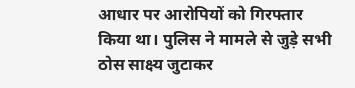आधार पर आरोपियों को गिरफ्तार किया था। पुलिस ने मामले से जुड़े सभी ठोस साक्ष्य जुटाकर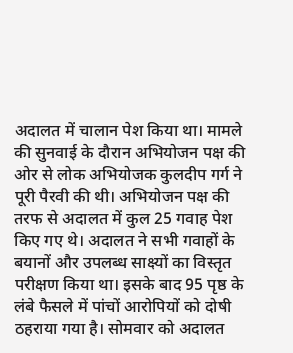अदालत में चालान पेश किया था। मामले की सुनवाई के दौरान अभियोजन पक्ष की ओर से लोक अभियोजक कुलदीप गर्ग ने पूरी पैरवी की थी। अभियोजन पक्ष की तरफ से अदालत में कुल 25 गवाह पेश किए गए थे। अदालत ने सभी गवाहों के बयानों और उपलब्ध साक्ष्यों का विस्तृत परीक्षण किया था। इसके बाद 95 पृष्ठ के लंबे फैसले में पांचों आरोपियों को दोषी ठहराया गया है। सोमवार को अदालत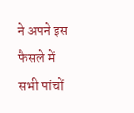ने अपने इस फैसले में सभी पांचों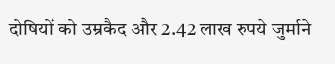दोषियों को उम्रकैद और 2.42 लाख रुपये जुर्माने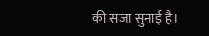की सजा सुनाई है।